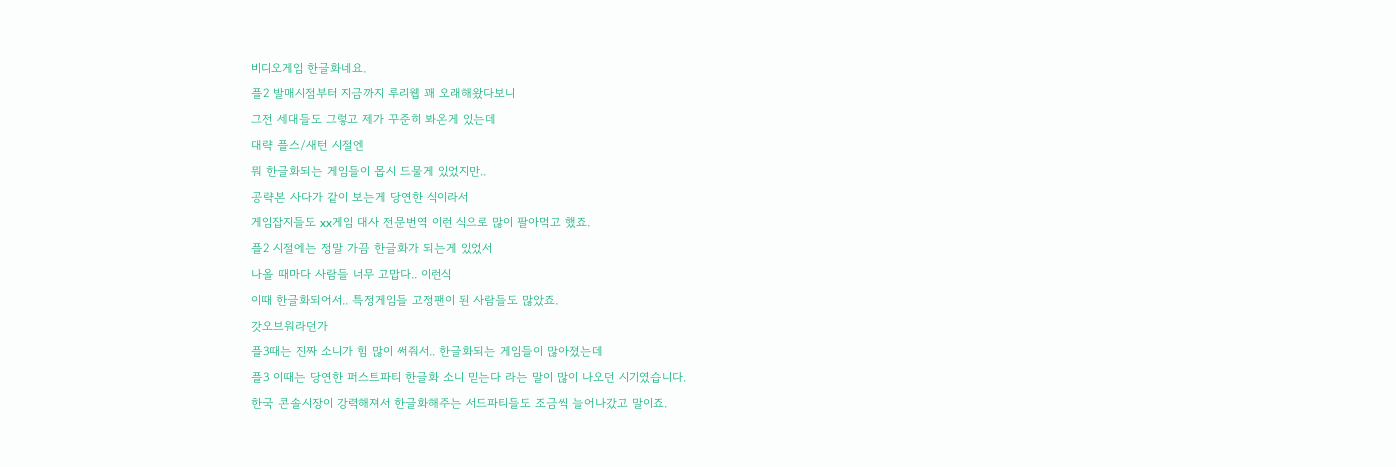비디오게임 한글화네요.
플2 발매시점부터 지금까지 루리웹 꽤 오래해왔다보니
그전 세대들도 그렇고 제가 꾸준히 봐온게 있는데
대략 플스/새턴 시절엔
뭐 한글화되는 게임들이 몹시 드물게 있었지만..
공략본 사다가 같이 보는게 당연한 식이라서
게임잡지들도 xx게임 대사 전문번역 이런 식으로 많이 팔아먹고 했죠.
플2 시절에는 정말 가끔 한글화가 되는게 있었서
나올 때마다 사람들 너무 고맙다.. 이런식
이때 한글화되어서.. 특정게임들 고정팬이 된 사람들도 많았죠.
갓오브워라던가
플3때는 진짜 소니가 힘 많이 써줘서.. 한글화되는 게임들이 많아졌는데
플3 이때는 당연한 퍼스트파티 한글화 소니 믿는다 라는 말이 많이 나오던 시기였습니다.
한국 콘솔시장이 강력해져서 한글화해주는 서드파티들도 조금씩 늘어나갔고 말이죠.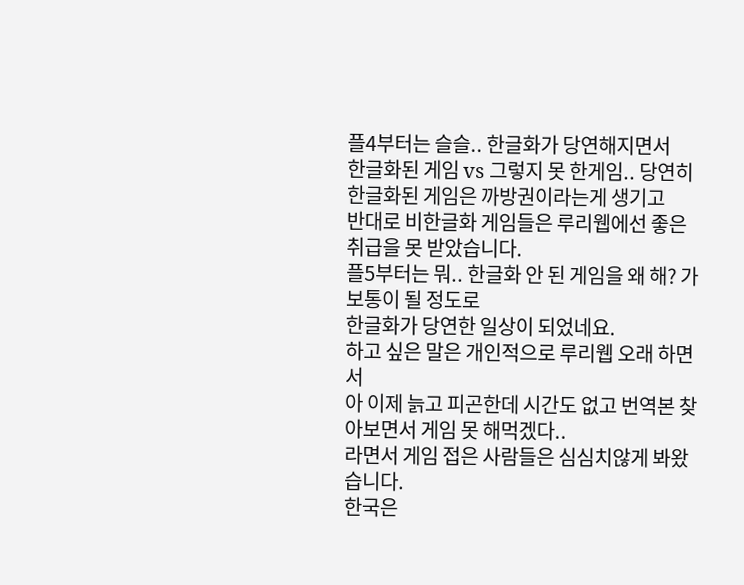플4부터는 슬슬.. 한글화가 당연해지면서
한글화된 게임 vs 그렇지 못 한게임.. 당연히 한글화된 게임은 까방권이라는게 생기고
반대로 비한글화 게임들은 루리웹에선 좋은 취급을 못 받았습니다.
플5부터는 뭐.. 한글화 안 된 게임을 왜 해? 가 보통이 될 정도로
한글화가 당연한 일상이 되었네요.
하고 싶은 말은 개인적으로 루리웹 오래 하면서
아 이제 늙고 피곤한데 시간도 없고 번역본 찾아보면서 게임 못 해먹겠다..
라면서 게임 접은 사람들은 심심치않게 봐왔습니다.
한국은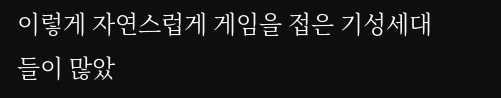이렇게 자연스럽게 게임을 접은 기성세대들이 많았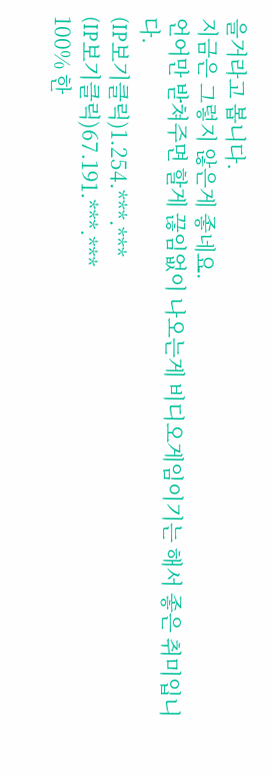을거라고 봅니다.
지금은 그렇지 않은게 좋네요.
언어만 받쳐주면 할게 끊임없이 나오는게 비디오게임이기는 해서 좋은 취미입니다.
(IP보기클릭)1.254.***.***
(IP보기클릭)67.191.***.***
100% 한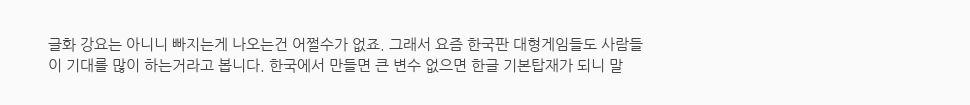글화 강요는 아니니 빠지는게 나오는건 어쩔수가 없죠. 그래서 요즘 한국판 대형게임들도 사람들이 기대를 많이 하는거라고 봅니다. 한국에서 만들면 큰 변수 없으면 한글 기본탑재가 되니 말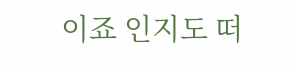이죠 인지도 떠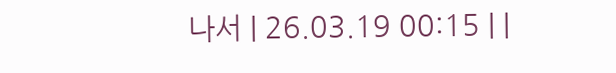나서 | 26.03.19 00:15 | |